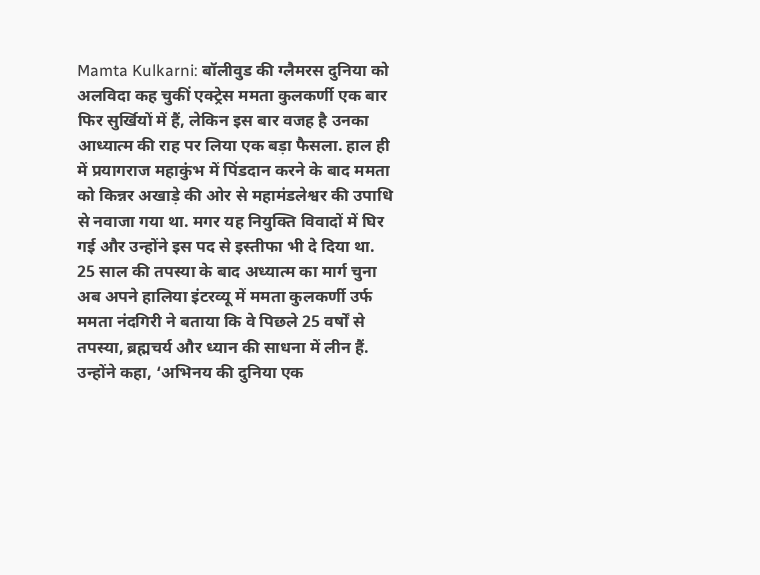Mamta Kulkarni: बॉलीवुड की ग्लैमरस दुनिया को अलविदा कह चुकीं एक्ट्रेस ममता कुलकर्णी एक बार फिर सुर्खियों में हैं, लेकिन इस बार वजह है उनका आध्यात्म की राह पर लिया एक बड़ा फैसला. हाल ही में प्रयागराज महाकुंभ में पिंडदान करने के बाद ममता को किन्नर अखाड़े की ओर से महामंडलेश्वर की उपाधि से नवाजा गया था. मगर यह नियुक्ति विवादों में घिर गई और उन्होंने इस पद से इस्तीफा भी दे दिया था.
25 साल की तपस्या के बाद अध्यात्म का मार्ग चुना
अब अपने हालिया इंटरव्यू में ममता कुलकर्णी उर्फ ममता नंदगिरी ने बताया कि वे पिछले 25 वर्षों से तपस्या, ब्रह्मचर्य और ध्यान की साधना में लीन हैं. उन्होंने कहा, ‘अभिनय की दुनिया एक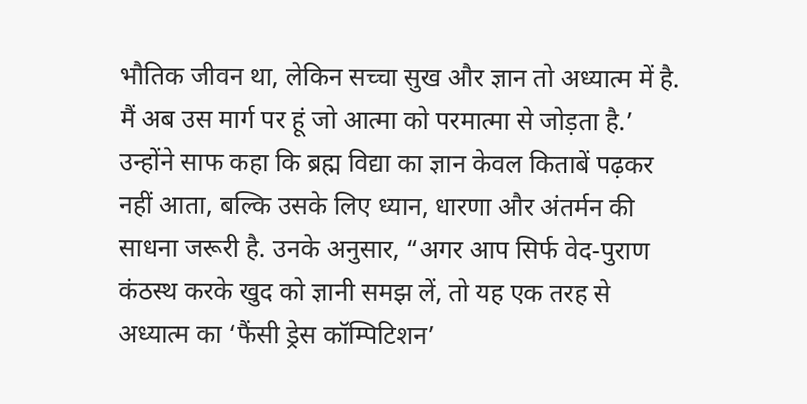भौतिक जीवन था, लेकिन सच्चा सुख और ज्ञान तो अध्यात्म में है. मैं अब उस मार्ग पर हूं जो आत्मा को परमात्मा से जोड़ता है.’
उन्होंने साफ कहा कि ब्रह्म विद्या का ज्ञान केवल किताबें पढ़कर नहीं आता, बल्कि उसके लिए ध्यान, धारणा और अंतर्मन की साधना जरूरी है. उनके अनुसार, “अगर आप सिर्फ वेद-पुराण कंठस्थ करके खुद को ज्ञानी समझ लें, तो यह एक तरह से अध्यात्म का ‘फैंसी ड्रेस कॉम्पिटिशन’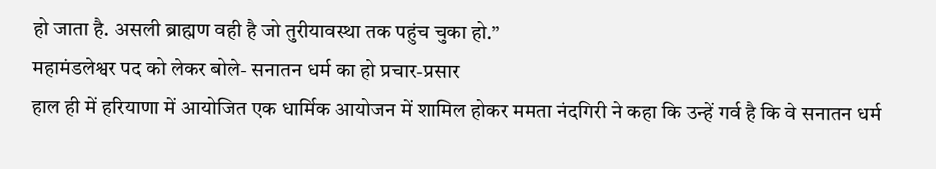हो जाता है. असली ब्राह्मण वही है जो तुरीयावस्था तक पहुंच चुका हो.”
महामंडलेश्वर पद को लेकर बोले- सनातन धर्म का हो प्रचार-प्रसार
हाल ही में हरियाणा में आयोजित एक धार्मिक आयोजन में शामिल होकर ममता नंदगिरी ने कहा कि उन्हें गर्व है कि वे सनातन धर्म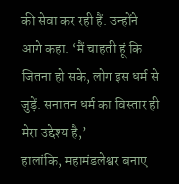की सेवा कर रही हैं. उन्होंने आगे कहा. ‘मैं चाहती हूं कि जितना हो सके, लोग इस धर्म से जुड़ें. सनातन धर्म का विस्तार ही मेरा उद्देश्य है,’
हालांकि, महामंडलेश्वर बनाए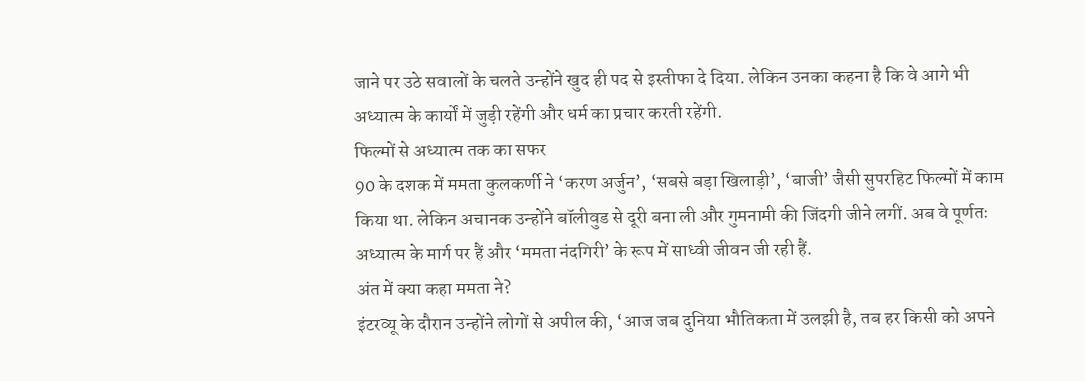जाने पर उठे सवालों के चलते उन्होंने खुद ही पद से इस्तीफा दे दिया. लेकिन उनका कहना है कि वे आगे भी अध्यात्म के कार्यों में जुड़ी रहेंगी और धर्म का प्रचार करती रहेंगी.
फिल्मों से अध्यात्म तक का सफर
90 के दशक में ममता कुलकर्णी ने ‘करण अर्जुन’, ‘सबसे बड़ा खिलाड़ी’, ‘बाजी’ जैसी सुपरहिट फिल्मों में काम किया था. लेकिन अचानक उन्होंने बॉलीवुड से दूरी बना ली और गुमनामी की जिंदगी जीने लगीं. अब वे पूर्णतः अध्यात्म के मार्ग पर हैं और ‘ममता नंदगिरी’ के रूप में साध्वी जीवन जी रही हैं.
अंत में क्या कहा ममता ने?
इंटरव्यू के दौरान उन्होंने लोगों से अपील की, ‘आज जब दुनिया भौतिकता में उलझी है, तब हर किसी को अपने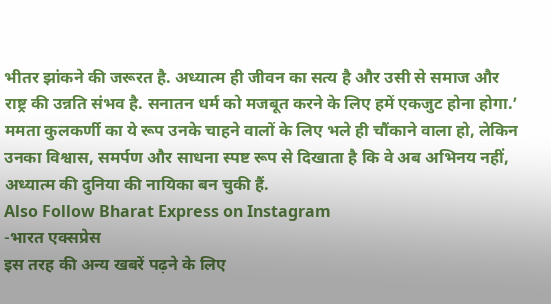भीतर झांकने की जरूरत है. अध्यात्म ही जीवन का सत्य है और उसी से समाज और राष्ट्र की उन्नति संभव है. सनातन धर्म को मजबूत करने के लिए हमें एकजुट होना होगा.’
ममता कुलकर्णी का ये रूप उनके चाहने वालों के लिए भले ही चौंकाने वाला हो, लेकिन उनका विश्वास, समर्पण और साधना स्पष्ट रूप से दिखाता है कि वे अब अभिनय नहीं, अध्यात्म की दुनिया की नायिका बन चुकी हैं.
Also Follow Bharat Express on Instagram
-भारत एक्सप्रेस
इस तरह की अन्य खबरें पढ़ने के लिए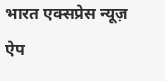भारत एक्सप्रेस न्यूज़ ऐप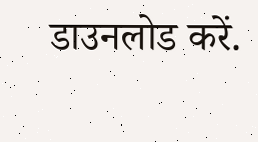डाउनलोड करें.